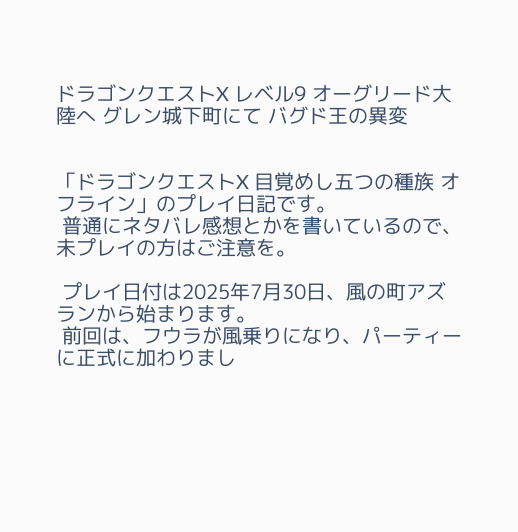ドラゴンクエストX レベル9 オーグリード大陸へ グレン城下町にて バグド王の異変


「ドラゴンクエストX 目覚めし五つの種族 オフライン」のプレイ日記です。
 普通にネタバレ感想とかを書いているので、未プレイの方はご注意を。

 プレイ日付は2025年7月30日、風の町アズランから始まります。
 前回は、フウラが風乗りになり、パーティーに正式に加わりまし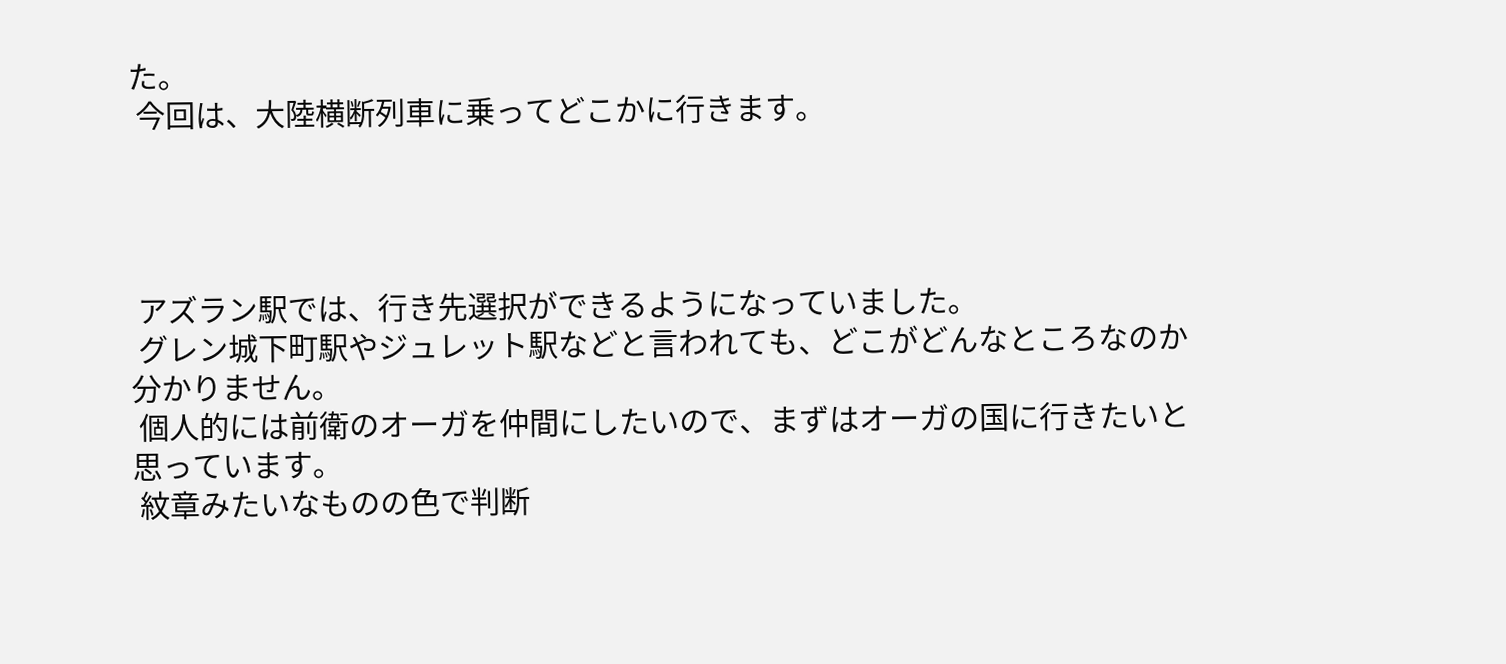た。
 今回は、大陸横断列車に乗ってどこかに行きます。




 アズラン駅では、行き先選択ができるようになっていました。
 グレン城下町駅やジュレット駅などと言われても、どこがどんなところなのか分かりません。
 個人的には前衛のオーガを仲間にしたいので、まずはオーガの国に行きたいと思っています。
 紋章みたいなものの色で判断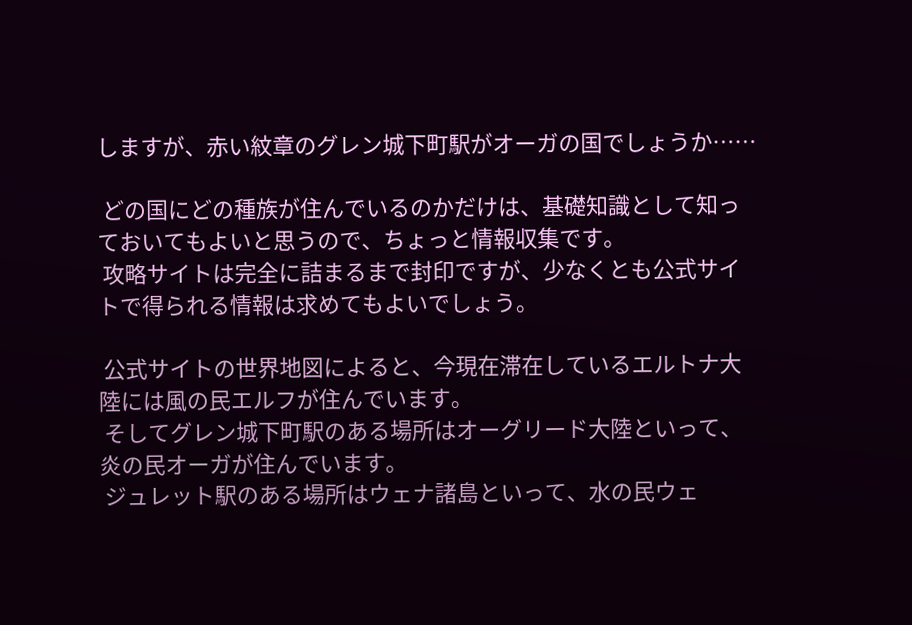しますが、赤い紋章のグレン城下町駅がオーガの国でしょうか……

 どの国にどの種族が住んでいるのかだけは、基礎知識として知っておいてもよいと思うので、ちょっと情報収集です。
 攻略サイトは完全に詰まるまで封印ですが、少なくとも公式サイトで得られる情報は求めてもよいでしょう。

 公式サイトの世界地図によると、今現在滞在しているエルトナ大陸には風の民エルフが住んでいます。
 そしてグレン城下町駅のある場所はオーグリード大陸といって、炎の民オーガが住んでいます。
 ジュレット駅のある場所はウェナ諸島といって、水の民ウェ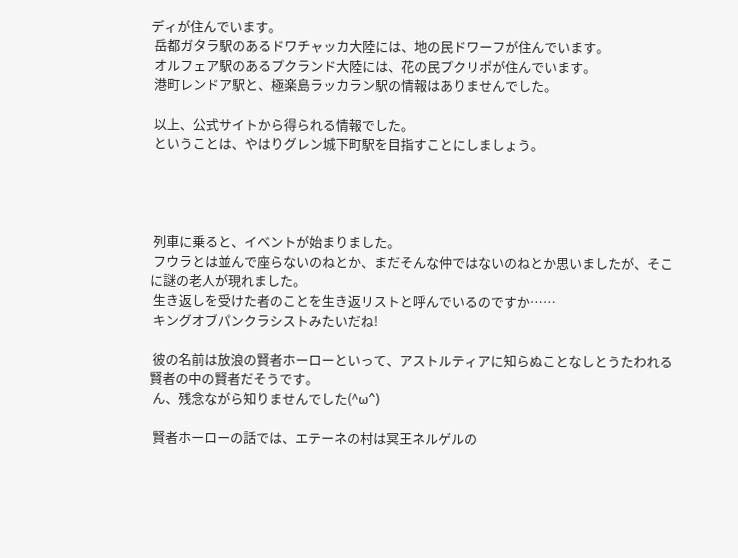ディが住んでいます。
 岳都ガタラ駅のあるドワチャッカ大陸には、地の民ドワーフが住んでいます。
 オルフェア駅のあるプクランド大陸には、花の民プクリポが住んでいます。
 港町レンドア駅と、極楽島ラッカラン駅の情報はありませんでした。

 以上、公式サイトから得られる情報でした。
 ということは、やはりグレン城下町駅を目指すことにしましょう。




 列車に乗ると、イベントが始まりました。
 フウラとは並んで座らないのねとか、まだそんな仲ではないのねとか思いましたが、そこに謎の老人が現れました。
 生き返しを受けた者のことを生き返リストと呼んでいるのですか……
 キングオブパンクラシストみたいだね!

 彼の名前は放浪の賢者ホーローといって、アストルティアに知らぬことなしとうたわれる賢者の中の賢者だそうです。
 ん、残念ながら知りませんでした(^ω^)

 賢者ホーローの話では、エテーネの村は冥王ネルゲルの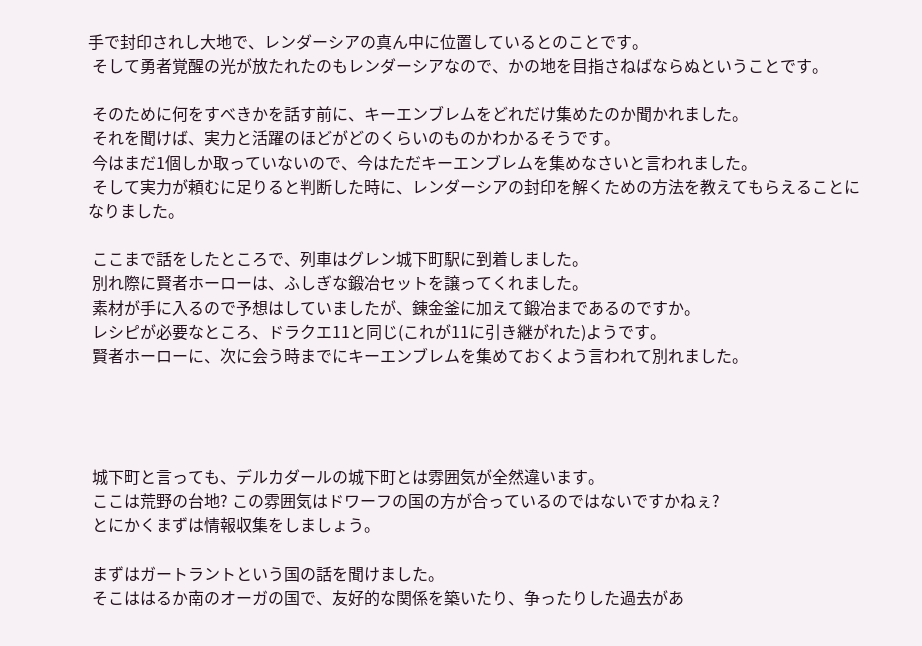手で封印されし大地で、レンダーシアの真ん中に位置しているとのことです。
 そして勇者覚醒の光が放たれたのもレンダーシアなので、かの地を目指さねばならぬということです。

 そのために何をすべきかを話す前に、キーエンブレムをどれだけ集めたのか聞かれました。
 それを聞けば、実力と活躍のほどがどのくらいのものかわかるそうです。
 今はまだ1個しか取っていないので、今はただキーエンブレムを集めなさいと言われました。
 そして実力が頼むに足りると判断した時に、レンダーシアの封印を解くための方法を教えてもらえることになりました。

 ここまで話をしたところで、列車はグレン城下町駅に到着しました。
 別れ際に賢者ホーローは、ふしぎな鍛冶セットを譲ってくれました。
 素材が手に入るので予想はしていましたが、錬金釜に加えて鍛冶まであるのですか。
 レシピが必要なところ、ドラクエ11と同じ(これが11に引き継がれた)ようです。
 賢者ホーローに、次に会う時までにキーエンブレムを集めておくよう言われて別れました。




 城下町と言っても、デルカダールの城下町とは雰囲気が全然違います。
 ここは荒野の台地? この雰囲気はドワーフの国の方が合っているのではないですかねぇ?
 とにかくまずは情報収集をしましょう。

 まずはガートラントという国の話を聞けました。
 そこははるか南のオーガの国で、友好的な関係を築いたり、争ったりした過去があ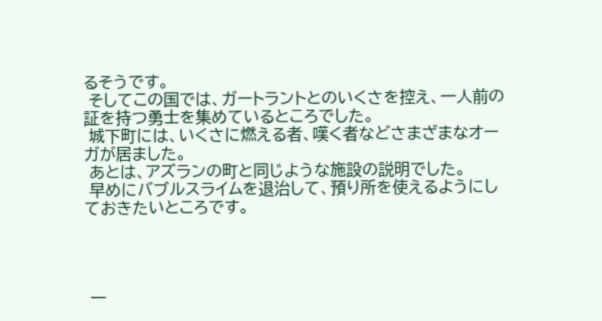るそうです。
 そしてこの国では、ガートラントとのいくさを控え、一人前の証を持つ勇士を集めているところでした。
 城下町には、いくさに燃える者、嘆く者などさまざまなオーガが居ました。
 あとは、アズランの町と同じような施設の説明でした。
 早めにバブルスライムを退治して、預り所を使えるようにしておきたいところです。




 一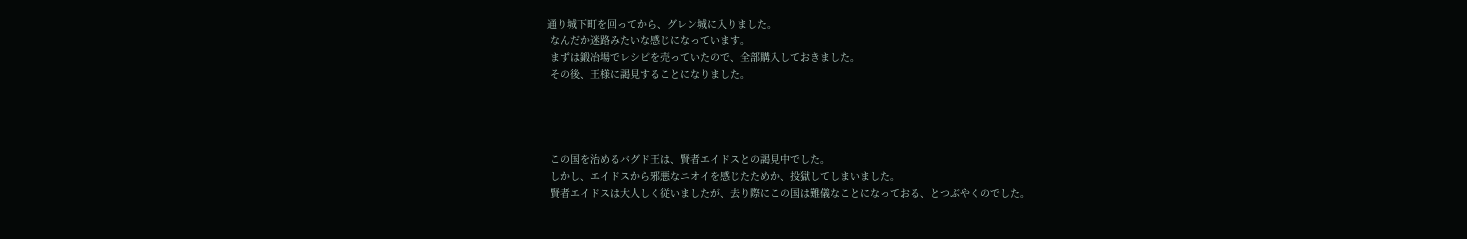通り城下町を回ってから、グレン城に入りました。
 なんだか迷路みたいな感じになっています。
 まずは鍛冶場でレシピを売っていたので、全部購入しておきました。
 その後、王様に謁見することになりました。




 この国を治めるバグド王は、賢者エイドスとの謁見中でした。
 しかし、エイドスから邪悪なニオイを感じたためか、投獄してしまいました。
 賢者エイドスは大人しく従いましたが、去り際にこの国は難儀なことになっておる、とつぶやくのでした。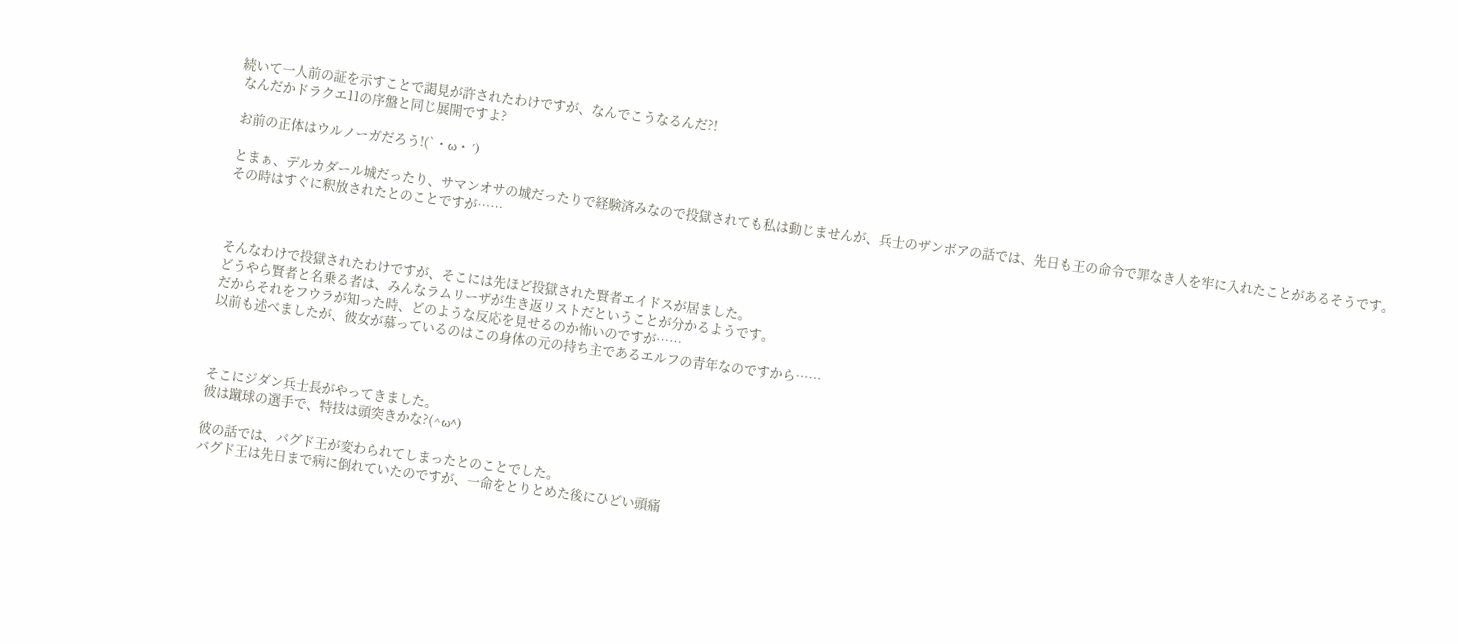続いて一人前の証を示すことで謁見が許されたわけですが、なんでこうなるんだ?!
 なんだかドラクエ11の序盤と同じ展開ですよ?

 お前の正体はウルノーガだろう!(`・ω・´)

 とまぁ、デルカダール城だったり、サマンオサの城だったりで経験済みなので投獄されても私は動じませんが、兵士のザンボアの話では、先日も王の命令で罪なき人を牢に入れたことがあるそうです。
 その時はすぐに釈放されたとのことですが……



 そんなわけで投獄されたわけですが、そこには先ほど投獄された賢者エイドスが居ました。
 どうやら賢者と名乗る者は、みんなラムリーザが生き返リストだということが分かるようです。
 だからそれをフウラが知った時、どのような反応を見せるのか怖いのですが……
 以前も述べましたが、彼女が慕っているのはこの身体の元の持ち主であるエルフの青年なのですから……



 そこにジダン兵士長がやってきました。
 彼は蹴球の選手で、特技は頭突きかな?(^ω^)

 彼の話では、バグド王が変わられてしまったとのことでした。
 バグド王は先日まで病に倒れていたのですが、一命をとりとめた後にひどい頭痛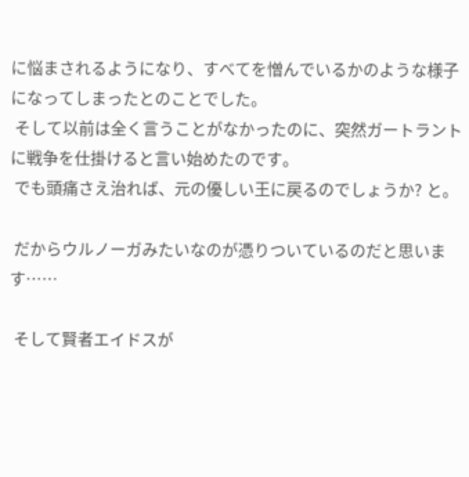に悩まされるようになり、すべてを憎んでいるかのような様子になってしまったとのことでした。
 そして以前は全く言うことがなかったのに、突然ガートラントに戦争を仕掛けると言い始めたのです。
 でも頭痛さえ治れば、元の優しい王に戻るのでしょうか? と。

 だからウルノーガみたいなのが憑りついているのだと思います……

 そして賢者エイドスが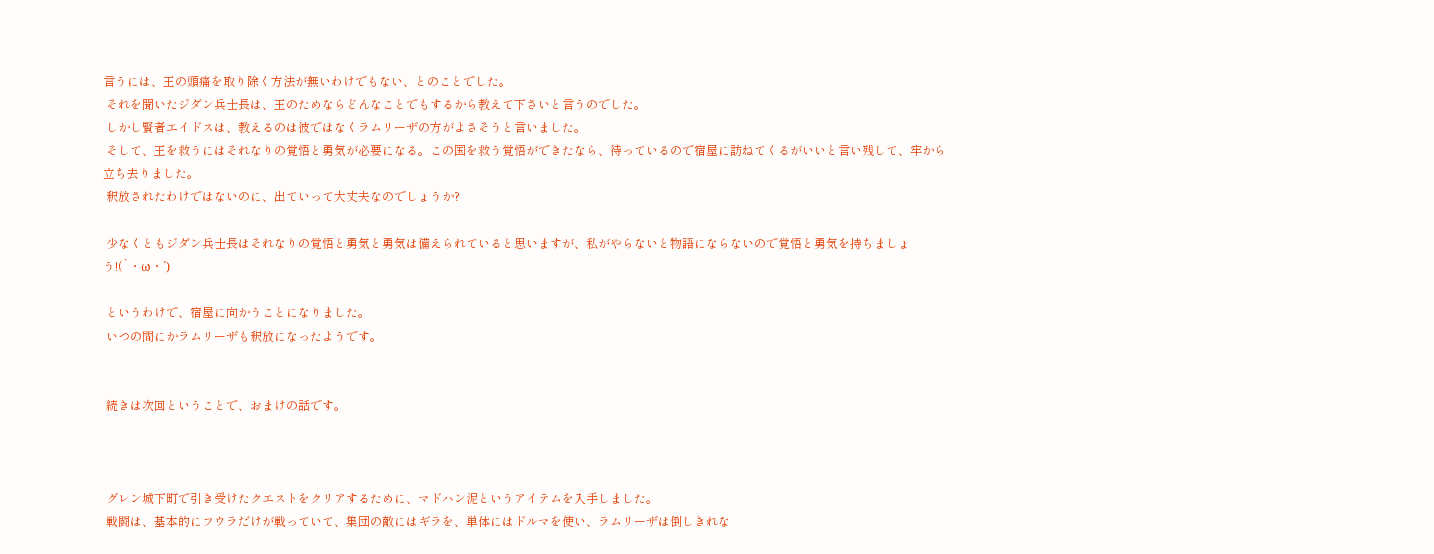言うには、王の頭痛を取り除く方法が無いわけでもない、とのことでした。
 それを聞いたジダン兵士長は、王のためならどんなことでもするから教えて下さいと言うのでした。
 しかし賢者エイドスは、教えるのは彼ではなくラムリーザの方がよさそうと言いました。
 そして、王を救うにはそれなりの覚悟と勇気が必要になる。この国を救う覚悟ができたなら、待っているので宿屋に訪ねてくるがいいと言い残して、牢から立ち去りました。
 釈放されたわけではないのに、出ていって大丈夫なのでしょうか?

 少なくともジダン兵士長はそれなりの覚悟と勇気と勇気は備えられていると思いますが、私がやらないと物語にならないので覚悟と勇気を持ちましょう!(`・ω・´)

 というわけで、宿屋に向かうことになりました。
 いつの間にかラムリーザも釈放になったようです。


 続きは次回ということで、おまけの話です。



 グレン城下町で引き受けたクエストをクリアするために、マドハン泥というアイテムを入手しました。
 戦闘は、基本的にフウラだけが戦っていて、集団の敵にはギラを、単体にはドルマを使い、ラムリーザは倒しきれな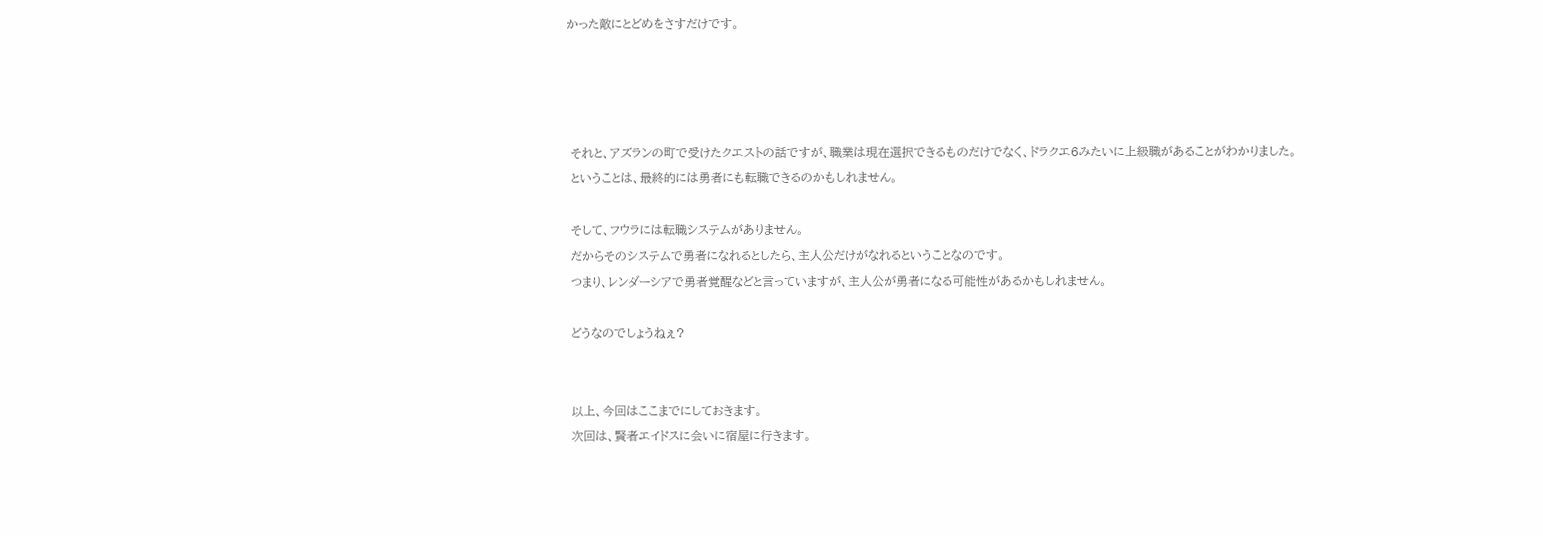かった敵にとどめをさすだけです。




 それと、アズランの町で受けたクエストの話ですが、職業は現在選択できるものだけでなく、ドラクエ6みたいに上級職があることがわかりました。
 ということは、最終的には勇者にも転職できるのかもしれません。

 そして、フウラには転職システムがありません。
 だからそのシステムで勇者になれるとしたら、主人公だけがなれるということなのです。
 つまり、レンダーシアで勇者覚醒などと言っていますが、主人公が勇者になる可能性があるかもしれません。

 どうなのでしょうねぇ?


 以上、今回はここまでにしておきます。
 次回は、賢者エイドスに会いに宿屋に行きます。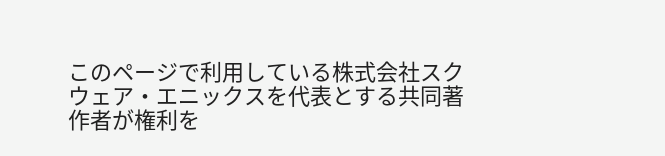このページで利用している株式会社スクウェア・エニックスを代表とする共同著作者が権利を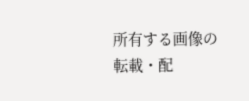所有する画像の転載・配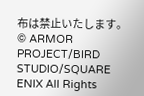布は禁止いたします。
© ARMOR PROJECT/BIRD STUDIO/SQUARE ENIX All Rights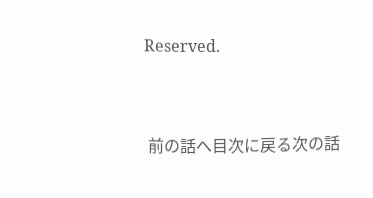Reserved.


 前の話へ目次に戻る次の話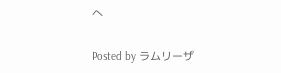へ

Posted by ラムリーザ